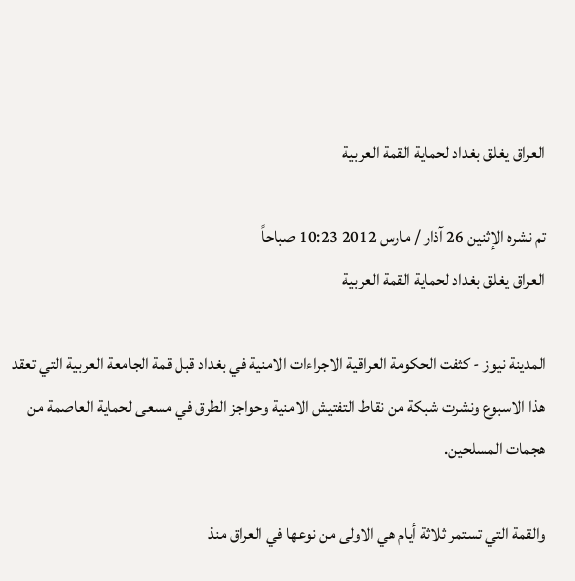العراق يغلق بغداد لحماية القمة العربية

تم نشره الإثنين 26 آذار / مارس 2012 10:23 صباحاً
العراق يغلق بغداد لحماية القمة العربية

المدينة نيوز - كثفت الحكومة العراقية الاجراءات الامنية في بغداد قبل قمة الجامعة العربية التي تعقد هذا الاسبوع ونشرت شبكة من نقاط التفتيش الامنية وحواجز الطرق في مسعى لحماية العاصمة من هجمات المسلحين.

والقمة التي تستمر ثلاثة أيام هي الاولى من نوعها في العراق منذ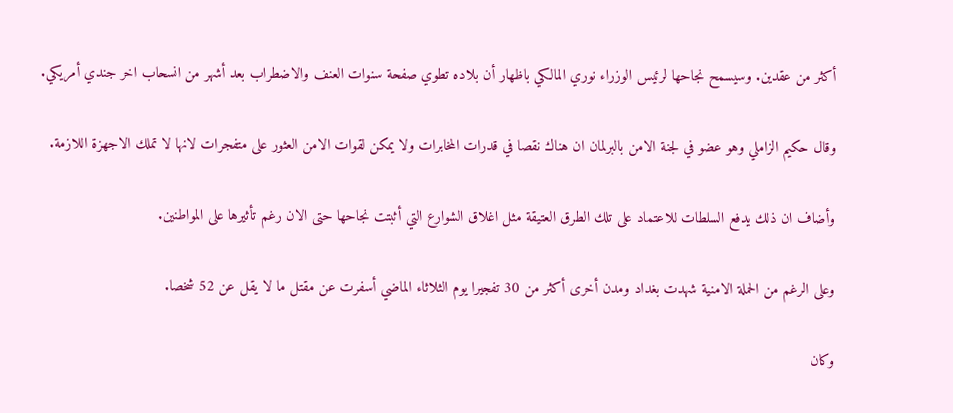أكثر من عقدين. وسيسمح نجاحها لرئيس الوزراء نوري المالكي باظهار أن بلاده تطوي صفحة سنوات العنف والاضطراب بعد أشهر من انسحاب اخر جندي أمريكي.

وقال حكيم الزاملي وهو عضو في لجنة الامن بالبرلمان ان هناك نقصا في قدرات المخابرات ولا يمكن لقوات الامن العثور على متفجرات لانها لا تملك الاجهزة اللازمة.

وأضاف ان ذلك يدفع السلطات للاعتماد على تلك الطرق العتيقة مثل اغلاق الشوارع التي أثبتت نجاحها حتى الان رغم تأثيرها على المواطنين.

وعلى الرغم من الحملة الامنية شهدت بغداد ومدن أخرى أكثر من 30 تفجيرا يوم الثلاثاء الماضي أسفرت عن مقتل ما لا يقل عن 52 شخصا.

وكان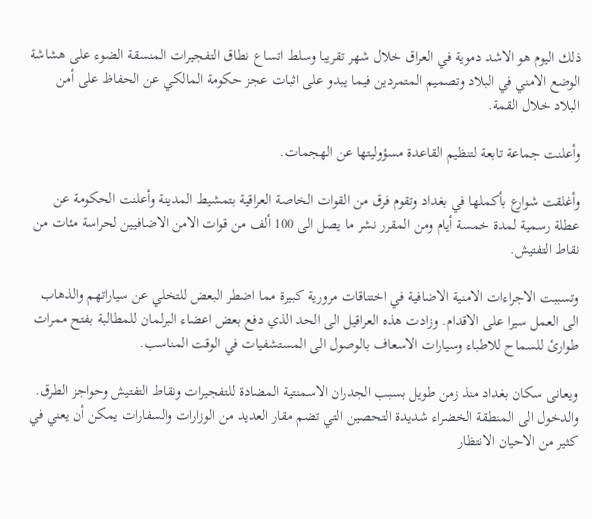ذلك اليوم هو الاشد دموية في العراق خلال شهر تقريبا وسلط اتساع نطاق التفجيرات المنسقة الضوء على هشاشة الوضع الامني في البلاد وتصميم المتمردين فيما يبدو على اثبات عجز حكومة المالكي عن الحفاظ على أمن البلاد خلال القمة.

وأعلنت جماعة تابعة لتنظيم القاعدة مسؤوليتها عن الهجمات.

وأغلقت شوارع بأكملها في بغداد وتقوم فرق من القوات الخاصة العراقية بتمشيط المدينة وأعلنت الحكومة عن عطلة رسمية لمدة خمسة أيام ومن المقرر نشر ما يصل الى 100 ألف من قوات الامن الاضافيين لحراسة مئات من نقاط التفتيش.

وتسببت الاجراءات الامنية الاضافية في اختناقات مرورية كبيرة مما اضطر البعض للتخلي عن سياراتهم والذهاب الى العمل سيرا على الاقدام. وزادت هذه العراقيل الى الحد الذي دفع بعض اعضاء البرلمان للمطالبة بفتح ممرات طوارئ للسماح للاطباء وسيارات الاسعاف بالوصول الى المستشفيات في الوقت المناسب.

ويعانى سكان بغداد منذ زمن طويل بسبب الجدران الاسمنتية المضادة للتفجيرات ونقاط التفتيش وحواجز الطرق. والدخول الى المنطقة الخضراء شديدة التحصين التي تضم مقار العديد من الوزارات والسفارات يمكن أن يعني في كثير من الاحيان الانتظار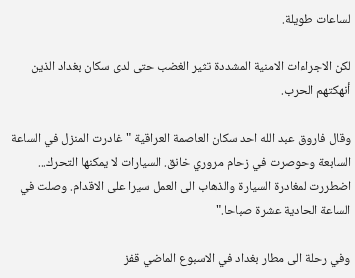لساعات طويلة.

لكن الاجراءات الامنية المشددة تثير الغضب حتى لدى سكان بغداد الذين أنهكتهم الحرب.

وقال فاروق عبد الله احد سكان العاصمة العراقية "غادرت المنزل في الساعة السابعة وحوصرت في زحام مروري خانق. السيارات لا يمكنها التحرك... اضطررت لمغادرة السيارة والذهاب الى العمل سيرا على الاقدام. وصلت في الساعة الحادية عشرة صباحا."

وفي رحلة الى مطار بغداد في الاسبوع الماضي قفز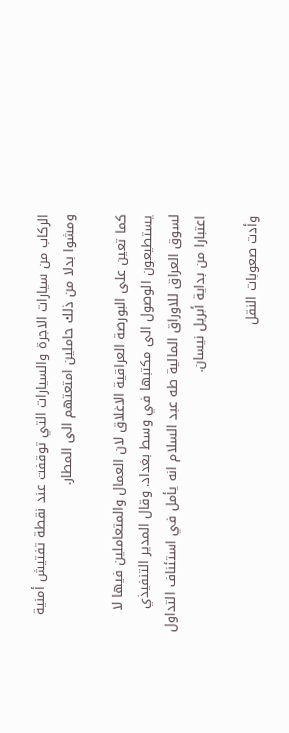الركاب من سيارات الاجرة والسيارات التي توقفت عند نقطة تفتيش أمنية ومشوا بدلا من ذلك حاملين امتعتهم الى المطار.

كما تعين على البورصة العراقية الاغلاق لان العمال والمتعاملين فيها لا يستطيعون الوصول الى مكتبها في وسط بغداد. وقال المدير التنفيذي لسوق العراق للاوراق المالية طه عبد السلام انه يأمل في استئناف التداول اعتبارا من بداية أبريل نيسان.

وأدت صعوبات النقل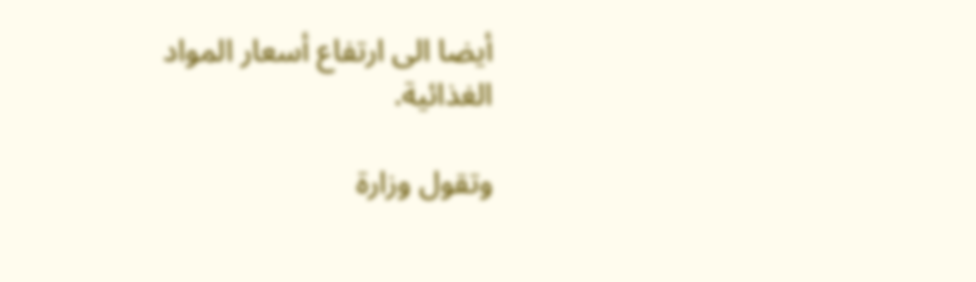أيضا الى ارتفاع أسعار المواد الغذائية.

وتقول وزارة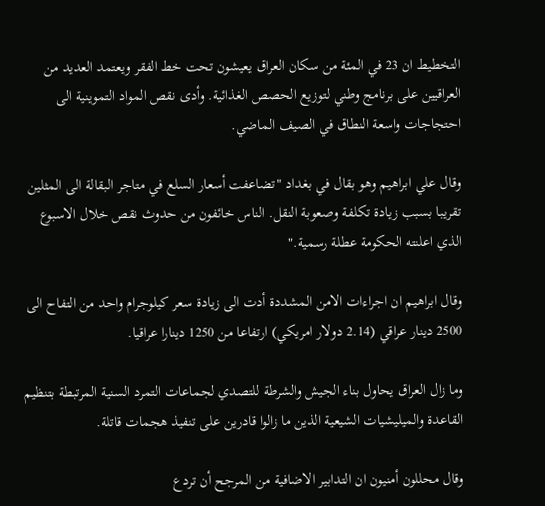التخطيط ان 23 في المئة من سكان العراق يعيشون تحت خط الفقر ويعتمد العديد من العراقيين على برنامج وطني لتوزيع الحصص الغذائية. وأدى نقص المواد التموينية الى احتجاجات واسعة النطاق في الصيف الماضي.

وقال علي ابراهيم وهو بقال في بغداد "تضاعفت أسعار السلع في متاجر البقالة الى المثلين تقريبا بسبب زيادة تكلفة وصعوبة النقل. الناس خائفون من حدوث نقص خلال الاسبوع الذي اعلنته الحكومة عطلة رسمية."

وقال ابراهيم ان اجراءات الامن المشددة أدت الى زيادة سعر كيلوجرام واحد من التفاح الى 2500 دينار عراقي (2.14 دولار امريكي) ارتفاعا من 1250 دينارا عراقيا.

وما زال العراق يحاول بناء الجيش والشرطة للتصدي لجماعات التمرد السنية المرتبطة بتنظيم القاعدة والميليشيات الشيعية الذين ما زالوا قادرين على تنفيذ هجمات قاتلة.

وقال محللون أمنيون ان التدابير الاضافية من المرجح أن تردع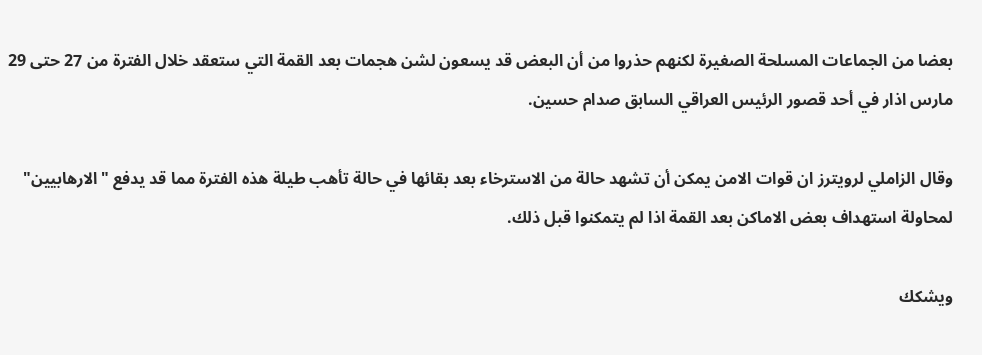بعضا من الجماعات المسلحة الصغيرة لكنهم حذروا من أن البعض قد يسعون لشن هجمات بعد القمة التي ستعقد خلال الفترة من 27 حتى 29 مارس اذار في أحد قصور الرئيس العراقي السابق صدام حسين.

وقال الزاملي لرويترز ان قوات الامن يمكن أن تشهد حالة من الاسترخاء بعد بقائها في حالة تأهب طيلة هذه الفترة مما قد يدفع "الارهابيين" لمحاولة استهداف بعض الاماكن بعد القمة اذا لم يتمكنوا قبل ذلك.

ويشكك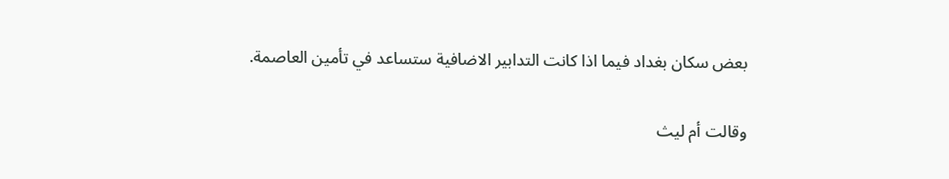بعض سكان بغداد فيما اذا كانت التدابير الاضافية ستساعد في تأمين العاصمة.

وقالت أم ليث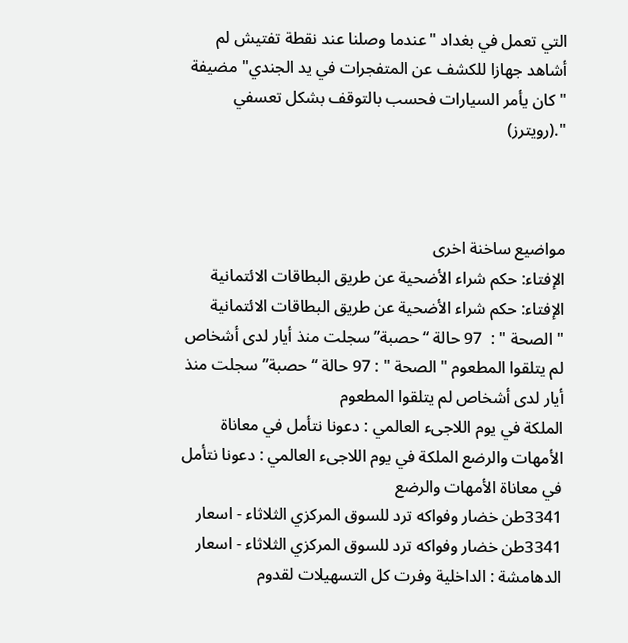التي تعمل في بغداد "عندما وصلنا عند نقطة تفتيش لم أشاهد جهازا للكشف عن المتفجرات في يد الجندي" مضيفة "كان يأمر السيارات فحسب بالتوقف بشكل تعسفي ".(رويترز)



مواضيع ساخنة اخرى
الإفتاء: حكم شراء الأضحية عن طريق البطاقات الائتمانية الإفتاء: حكم شراء الأضحية عن طريق البطاقات الائتمانية
" الصحة " :  97 حالة “حصبة” سجلت منذ أيار لدى أشخاص لم يتلقوا المطعوم " الصحة " : 97 حالة “حصبة” سجلت منذ أيار لدى أشخاص لم يتلقوا المطعوم
الملكة في يوم اللاجىء العالمي : دعونا نتأمل في معاناة الأمهات والرضع الملكة في يوم اللاجىء العالمي : دعونا نتأمل في معاناة الأمهات والرضع
3341طن خضار وفواكه ترد للسوق المركزي الثلاثاء - اسعار 3341طن خضار وفواكه ترد للسوق المركزي الثلاثاء - اسعار
الدهامشة : الداخلية وفرت كل التسهيلات لقدوم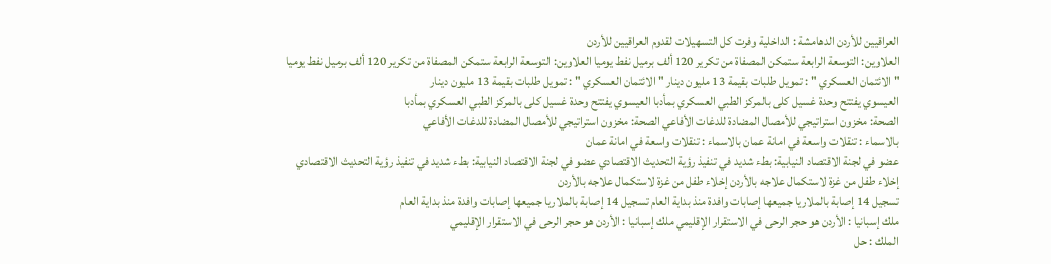العراقيين للأردن الدهامشة : الداخلية وفرت كل التسهيلات لقدوم العراقيين للأردن
العلاوين: التوسعة الرابعة ستمكن المصفاة من تكرير 120 ألف برميل نفط يوميا العلاوين: التوسعة الرابعة ستمكن المصفاة من تكرير 120 ألف برميل نفط يوميا
" الائتمان العسكري " : تمويل طلبات بقيمة 13 مليون دينار " الائتمان العسكري " : تمويل طلبات بقيمة 13 مليون دينار
العيسوي يفتتح وحدة غسيل كلى بالمركز الطبي العسكري بمأدبا العيسوي يفتتح وحدة غسيل كلى بالمركز الطبي العسكري بمأدبا
الصحة: مخزون استراتيجي للأمصال المضادة للدغات الأفاعي الصحة: مخزون استراتيجي للأمصال المضادة للدغات الأفاعي
بالاسماء : تنقلات واسعة في امانة عمان بالاسماء : تنقلات واسعة في امانة عمان
عضو في لجنة الاقتصاد النيابية: بطء شديد في تنفيذ رؤية التحديث الاقتصادي عضو في لجنة الاقتصاد النيابية: بطء شديد في تنفيذ رؤية التحديث الاقتصادي
إخلاء طفل من غزة لاستكمال علاجه بالأردن إخلاء طفل من غزة لاستكمال علاجه بالأردن
تسجيل 14 إصابة بالملاريا جميعها إصابات وافدة منذ بداية العام تسجيل 14 إصابة بالملاريا جميعها إصابات وافدة منذ بداية العام
ملك إسبانيا : الأردن هو حجر الرحى في الاستقرار الإقليمي ملك إسبانيا : الأردن هو حجر الرحى في الاستقرار الإقليمي
الملك : حل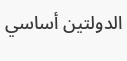الدولتين أساسي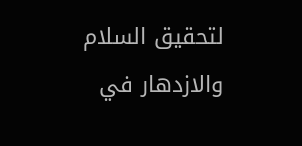لتحقيق السلام والازدهار في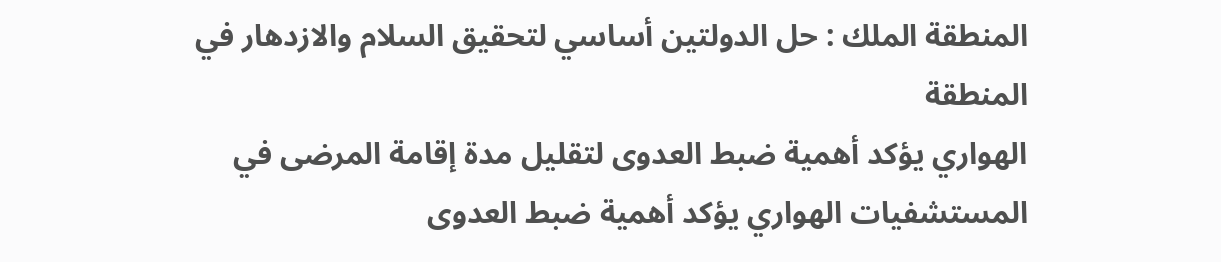المنطقة الملك : حل الدولتين أساسي لتحقيق السلام والازدهار في المنطقة
الهواري يؤكد أهمية ضبط العدوى لتقليل مدة إقامة المرضى في المستشفيات الهواري يؤكد أهمية ضبط العدوى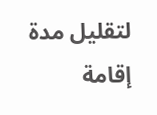لتقليل مدة إقامة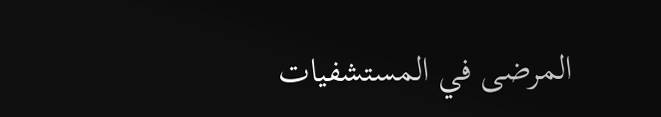المرضى في المستشفيات